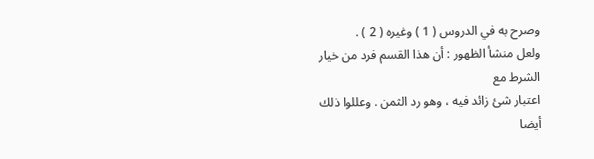وصرح به في الدروس ( 1 ) وغيره ( 2 ) .
ولعل منشأ الظهور : أن هذا القسم فرد من خيار الشرط مع
اعتبار شئ زائد فيه ، وهو رد الثمن . وعللوا ذلك أيضا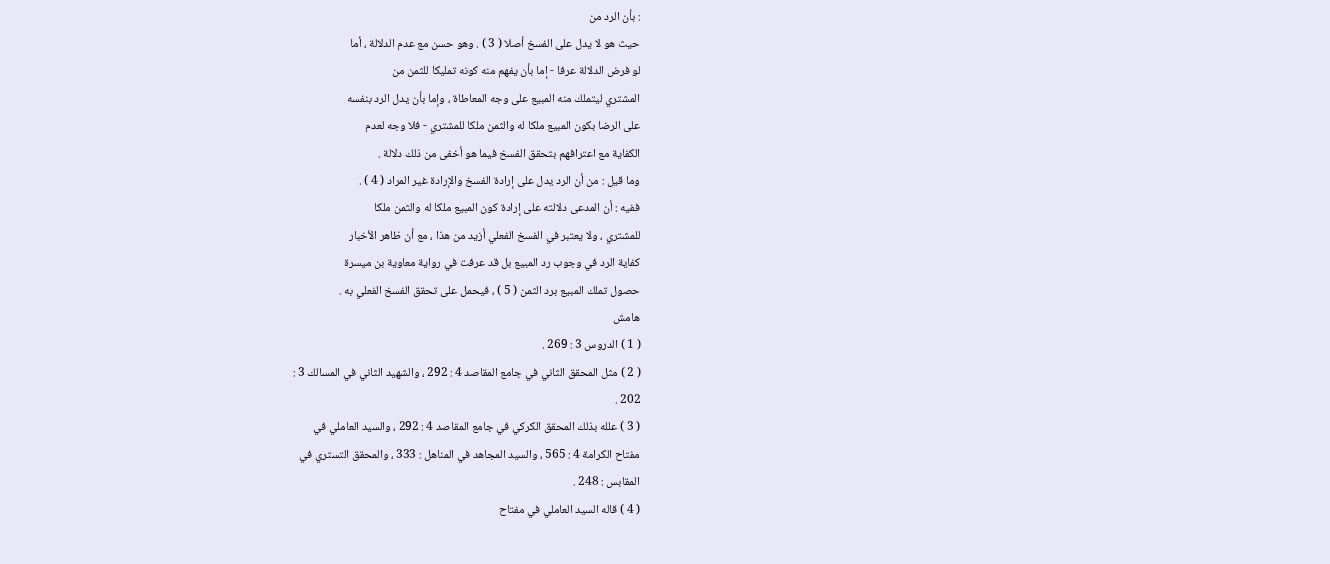: بأن الرد من
حيث هو لا يدل على الفسخ أصلا ( 3 ) . وهو حسن مع عدم الدلالة ، أما
لو فرض الدلالة عرفا - إما بأن يفهم منه كونه تمليكا للثمن من
المشتري ليتملك منه المبيع على وجه المعاطاة ، وإما بأن يدل الرد بنفسه
على الرضا بكون المبيع ملكا له والثمن ملكا للمشتري - فلا وجه لعدم
الكفاية مع اعترافهم بتحقق الفسخ فيما هو أخفى من ذلك دلالة .
وما قيل : من أن الرد يدل على إرادة الفسخ والإرادة غير المراد ( 4 ) .
ففيه : أن المدعى دلالته على إرادة كون المبيع ملكا له والثمن ملكا
للمشتري ، ولا يعتبر في الفسخ الفعلي أزيد من هذا ، مع أن ظاهر الأخبار
كفاية الرد في وجوب رد المبيع بل قد عرفت في رواية معاوية بن ميسرة
حصول تملك المبيع برد الثمن ( 5 ) ، فيحمل على تحقق الفسخ الفعلي به .
هامش
( 1 ) الدروس 3 : 269 .
( 2 ) مثل المحقق الثاني في جامع المقاصد 4 : 292 ، والشهيد الثاني في المسالك 3 :
202 .
( 3 ) علله بذلك المحقق الكركي في جامع المقاصد 4 : 292 ، والسيد العاملي في
مفتاح الكرامة 4 : 565 ، والسيد المجاهد في المناهل : 333 ، والمحقق التستري في
المقابس : 248 .
( 4 ) قاله السيد العاملي في مفتاح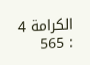الكرامة 4 : 565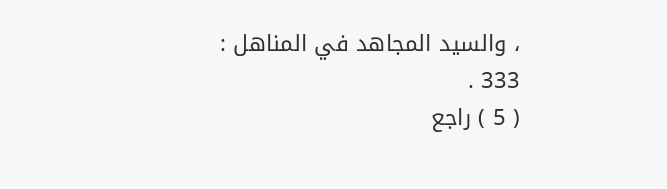، والسيد المجاهد في المناهل :
333 .
( 5 ) راجع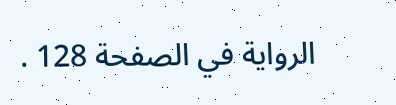الرواية في الصفحة 128 .